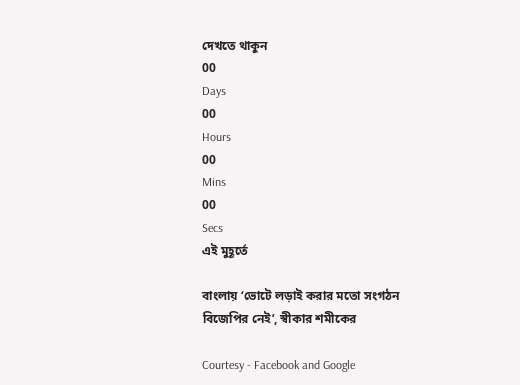দেখতে থাকুন
00
Days
00
Hours
00
Mins
00
Secs
এই মুহূর্তে

বাংলায় ‘ভোটে লড়াই করার মতো সংগঠন বিজেপির নেই’, স্বীকার শমীকের

Courtesy - Facebook and Google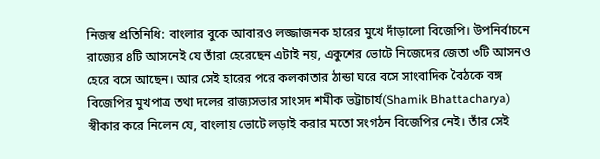নিজস্ব প্রতিনিধি: বাংলার বুকে আবারও লজ্জাজনক হারের মুখে দাঁড়ালো বিজেপি। উপনির্বাচনে রাজ্যের ৪টি আসনেই যে তাঁরা হেরেছেন এটাই নয়, একুশের ভোটে নিজেদের জেতা ৩টি আসনও হেরে বসে আছেন। আর সেই হারের পরে কলকাতার ঠান্ডা ঘরে বসে সাংবাদিক বৈঠকে বঙ্গ বিজেপির মুখপাত্র তথা দলের রাজ্যসভার সাংসদ শমীক ভট্টাচার্য(Shamik Bhattacharya) স্বীকার করে নিলেন যে, বাংলায় ভোটে লড়াই করার মতো সংগঠন বিজেপির নেই। তাঁর সেই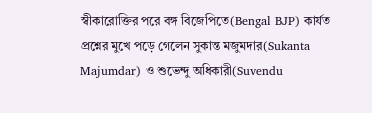স্বীকারোক্তির পরে বঙ্গ বিজেপিতে(Bengal BJP) কার্যত প্রশ্নের মুখে পড়ে গেলেন সুকান্ত মজুমদার(Sukanta Majumdar) ও শুভেন্দু অধিকারী(Suvendu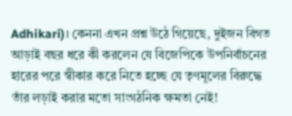Adhikari)। কেননা এখন প্রশ্ন উঠে গিয়েছে, দুইজন বিগত আড়াই বছর ধরে কী করলেন যে বিজেপিকে উপনির্বাচনের হারের পরে স্বীকার করে নিতে হচ্ছে যে তৃণমূলের বিরুদ্ধে তাঁর লড়াই করার মতো সাংগঠনিক ক্ষমতা নেই!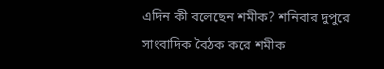এদিন কী বলেছেন শমীক? শনিবার দুপুরে সাংবাদিক বৈঠক করে শমীক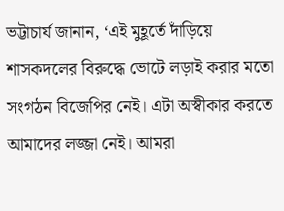ভট্টাচার্য জানান, ‘এই মুহূর্তে দাঁড়িয়ে শাসকদলের বিরুদ্ধে ভোটে লড়াই করার মতো সংগঠন বিজেপির নেই। এটা অস্বীকার করতে আমাদের লজ্জা নেই। আমরা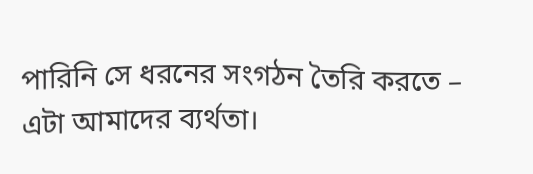পারিনি সে ধরনের সংগঠন তৈরি করতে – এটা আমাদের ব্যর্থতা।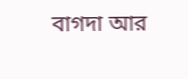বাগদা আর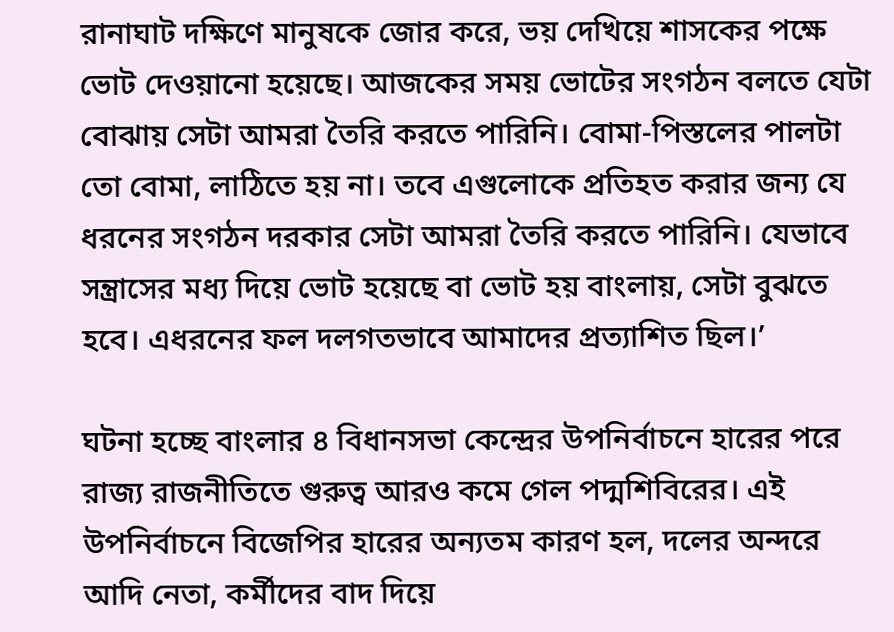রানাঘাট দক্ষিণে মানুষকে জোর করে, ভয় দেখিয়ে শাসকের পক্ষে ভোট দেওয়ানো হয়েছে। আজকের সময় ভোটের সংগঠন বলতে যেটা বোঝায় সেটা আমরা তৈরি করতে পারিনি। বোমা-পিস্তলের পালটা তো বোমা, লাঠিতে হয় না। তবে এগুলোকে প্রতিহত করার জন্য যে ধরনের সংগঠন দরকার সেটা আমরা তৈরি করতে পারিনি। যেভাবে সন্ত্রাসের মধ্য দিয়ে ভোট হয়েছে বা ভোট হয় বাংলায়, সেটা বুঝতে হবে। এধরনের ফল দলগতভাবে আমাদের প্রত্যাশিত ছিল।’

ঘটনা হচ্ছে বাংলার ৪ বিধানসভা কেন্দ্রের উপনির্বাচনে হারের পরে রাজ্য রাজনীতিতে গুরুত্ব আরও কমে গেল পদ্মশিবিরের। এই উপনির্বাচনে বিজেপির হারের অন্যতম কারণ হল, দলের অন্দরে আদি নেতা, কর্মীদের বাদ দিয়ে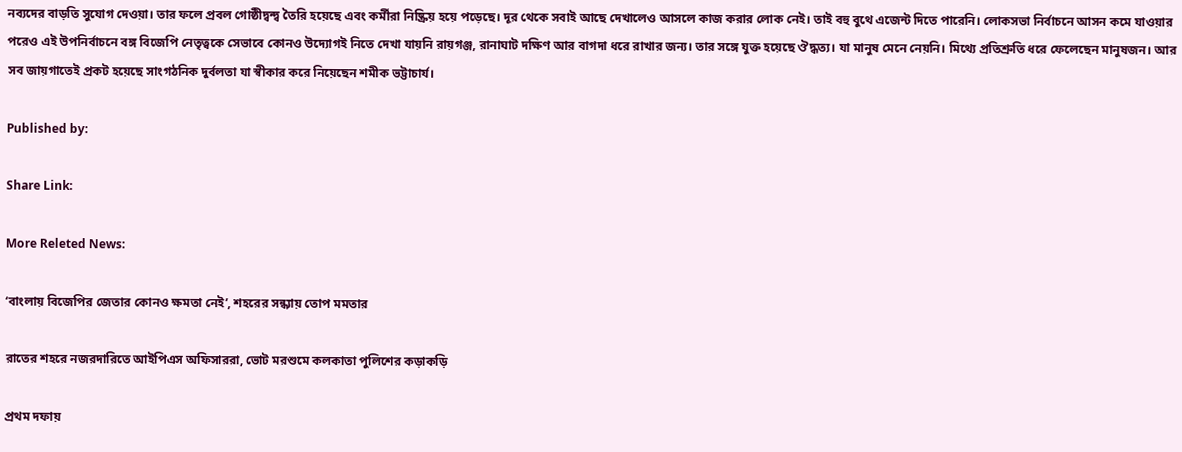নব্যদের বাড়তি সুযোগ দেওয়া। তার ফলে প্রবল গোষ্ঠীদ্বন্দ্ব তৈরি হয়েছে এবং কর্মীরা নিষ্ক্রিয় হয়ে পড়েছে। দূর থেকে সবাই আছে দেখালেও আসলে কাজ করার লোক নেই। তাই বহু বুথে এজেন্ট দিতে পারেনি। লোকসভা নির্বাচনে আসন কমে যাওয়ার পরেও এই উপনির্বাচনে বঙ্গ বিজেপি নেতৃত্বকে সেভাবে কোনও উদ্যোগই নিতে দেখা যায়নি রায়গঞ্জ, রানাঘাট দক্ষিণ আর বাগদা ধরে রাখার জন্য। তার সঙ্গে যুক্ত হয়েছে ঔদ্ধত্য। যা মানুষ মেনে নেয়নি। মিথ্যে প্রতিশ্রুতি ধরে ফেলেছেন মানুষজন। আর সব জায়গাতেই প্রকট হয়েছে সাংগঠনিক দুর্বলতা যা স্বীকার করে নিয়েছেন শমীক ভট্টাচার্য।

Published by:

Share Link:

More Releted News:

‘বাংলায় বিজেপির জেতার কোনও ক্ষমতা নেই’, শহরের সন্ধ্যায় তোপ মমতার

রাতের শহরে নজরদারিতে আইপিএস অফিসাররা, ভোট মরশুমে কলকাতা পুলিশের কড়াকড়ি

প্রথম দফায়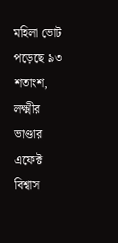মহিলা ভোট পড়েছে ৯৩ শতাংশ, লক্ষ্মীর ভাণ্ডার এফেক্ট বিশ্বাস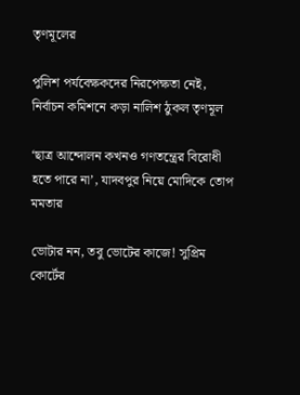তৃণমূলের

পুলিশ পর্যবেক্ষকদের নিরপেক্ষতা নেই, নির্বাচন কমিশনে কড়া নালিশ ঠুকল তৃণমূল

‘ছাত্র আন্দোলন কখনও গণতন্ত্রের বিরোধী হতে পারে না’, যাদবপুর নিয়ে মোদিকে তোপ মমতার

ভোটার নন, তবু ভোটের কাজে! সুপ্রিম কোর্টের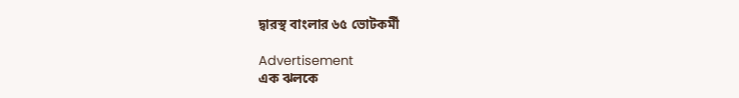দ্বারস্থ বাংলার ৬৫ ভোটকর্মী

Advertisement
এক ঝলকে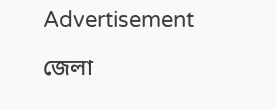Advertisement

জেলা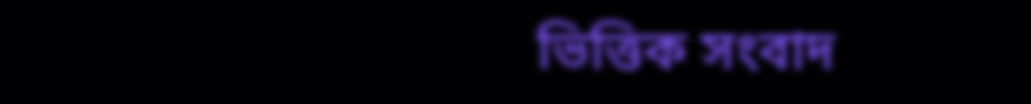ভিত্তিক সংবাদ